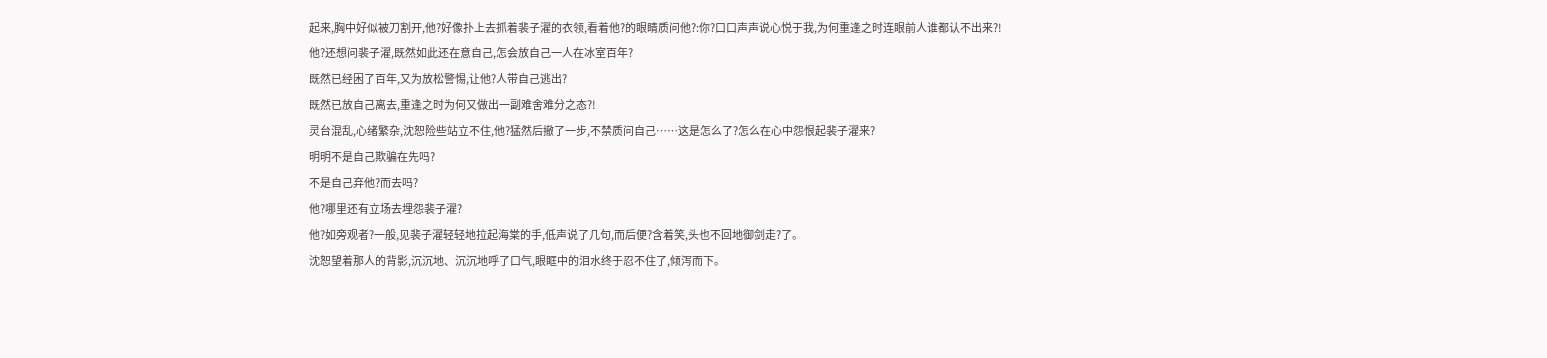起来,胸中好似被刀割开,他?好像扑上去抓着裴子濯的衣领,看着他?的眼睛质问他?:你?口口声声说心悦于我,为何重逢之时连眼前人谁都认不出来?!
他?还想问裴子濯,既然如此还在意自己,怎会放自己一人在冰室百年?
既然已经困了百年,又为放松警惕,让他?人带自己逃出?
既然已放自己离去,重逢之时为何又做出一副难舍难分之态?!
灵台混乱,心绪繁杂,沈恕险些站立不住,他?猛然后撤了一步,不禁质问自己……这是怎么了?怎么在心中怨恨起裴子濯来?
明明不是自己欺骗在先吗?
不是自己弃他?而去吗?
他?哪里还有立场去埋怨裴子濯?
他?如旁观者?一般,见裴子濯轻轻地拉起海棠的手,低声说了几句,而后便?含着笑,头也不回地御剑走?了。
沈恕望着那人的背影,沉沉地、沉沉地呼了口气,眼眶中的泪水终于忍不住了,倾泻而下。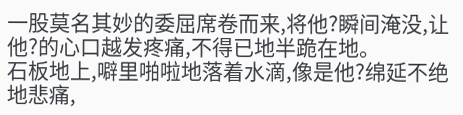一股莫名其妙的委屈席卷而来,将他?瞬间淹没,让他?的心口越发疼痛,不得已地半跪在地。
石板地上,噼里啪啦地落着水滴,像是他?绵延不绝地悲痛,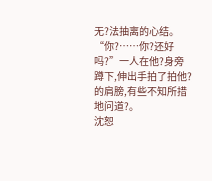无?法抽离的心结。
“你?……你?还好吗?”一人在他?身旁蹲下,伸出手拍了拍他?的肩膀,有些不知所措地问道?。
沈恕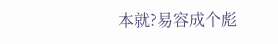本就?易容成个彪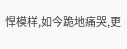悍模样,如今跪地痛哭,更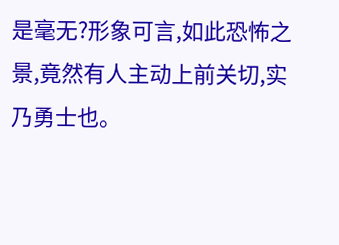是毫无?形象可言,如此恐怖之景,竟然有人主动上前关切,实乃勇士也。